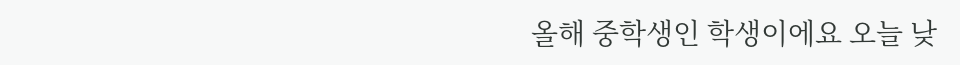올해 중학생인 학생이에요 오늘 낮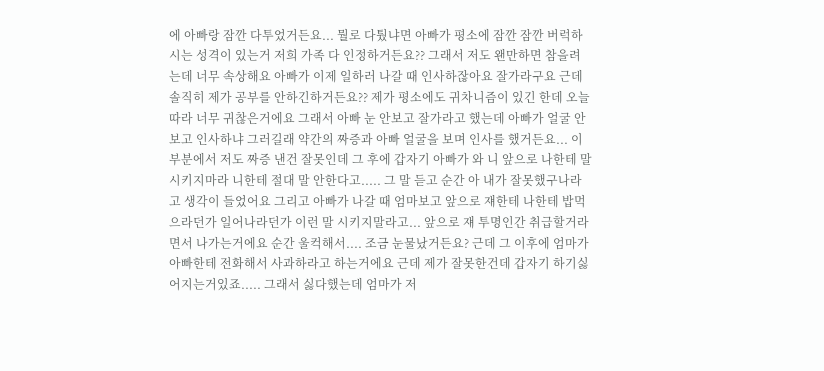에 아빠랑 잠깐 다투었거든요... 뭘로 다퉜냐면 아빠가 평소에 잠깐 잠깐 버럭하시는 성격이 있는거 저희 가족 다 인정하거든요?? 그래서 저도 왠만하면 참을려는데 너무 속상해요 아빠가 이제 일하러 나갈 때 인사하잖아요 잘가라구요 근데 솔직히 제가 공부를 안하긴하거든요?? 제가 평소에도 귀차니즘이 있긴 한데 오늘따라 너무 귀찮은거에요 그래서 아빠 눈 안보고 잘가라고 했는데 아빠가 얼굴 안보고 인사하냐 그러길래 약간의 짜증과 아빠 얼굴을 보며 인사를 했거든요... 이 부분에서 저도 짜증 낸건 잘못인데 그 후에 갑자기 아빠가 와 니 앞으로 나한테 말시키지마라 니한테 절대 말 안한다고..... 그 말 듣고 순간 아 내가 잘못했구나라고 생각이 들었어요 그리고 아빠가 나갈 때 엄마보고 앞으로 쟤한테 나한테 밥먹으라던가 일어나라던가 이런 말 시키지말라고... 앞으로 쟤 투명인간 취급할거라면서 나가는거에요 순간 울컥해서.... 조금 눈물났거든요? 근데 그 이후에 엄마가 아빠한테 전화해서 사과하라고 하는거에요 근데 제가 잘못한건데 갑자기 하기싫어지는거있죠..... 그래서 싫다했는데 엄마가 저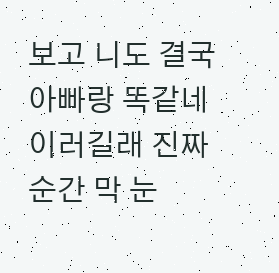보고 니도 결국 아빠랑 똑같네 이러길래 진짜 순간 막 눈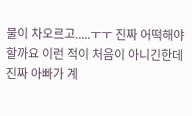물이 차오르고.....ㅜㅜ 진짜 어떡해야할까요 이런 적이 처음이 아니긴한데 진짜 아빠가 계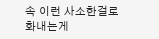속 이런 사소한걸로 화내는게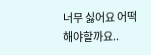너무 싫어요 어떡해야할까요..